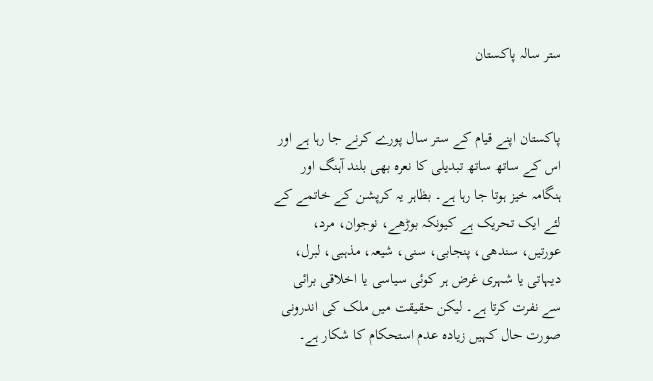ستر سالہ پاکستان


پاکستان اپنے قیام کے ستر سال پورے کرنے جا رہا ہے اور اس کے ساتھ ساتھ تبدیلی کا نعرہ بھی بلند آہنگ اور ہنگامہ خیز ہوتا جا رہا ہے۔ بظاہر یہ کرپشن کے خاتمے کے لئے ایک تحریک ہے کیونکہ بوڑھے، نوجوان، مرد، عورتیں، سندھی، پنجابی، سنی، شیعہ، مذہبی، لبرل، دیہاتی یا شہری غرض ہر کوئی سیاسی یا اخلاقی برائی سے نفرت کرتا ہے۔ لیکن حقیقت میں ملک کی اندرونی صورت حال کہیں زیادہ عدم استحکام کا شکار ہے۔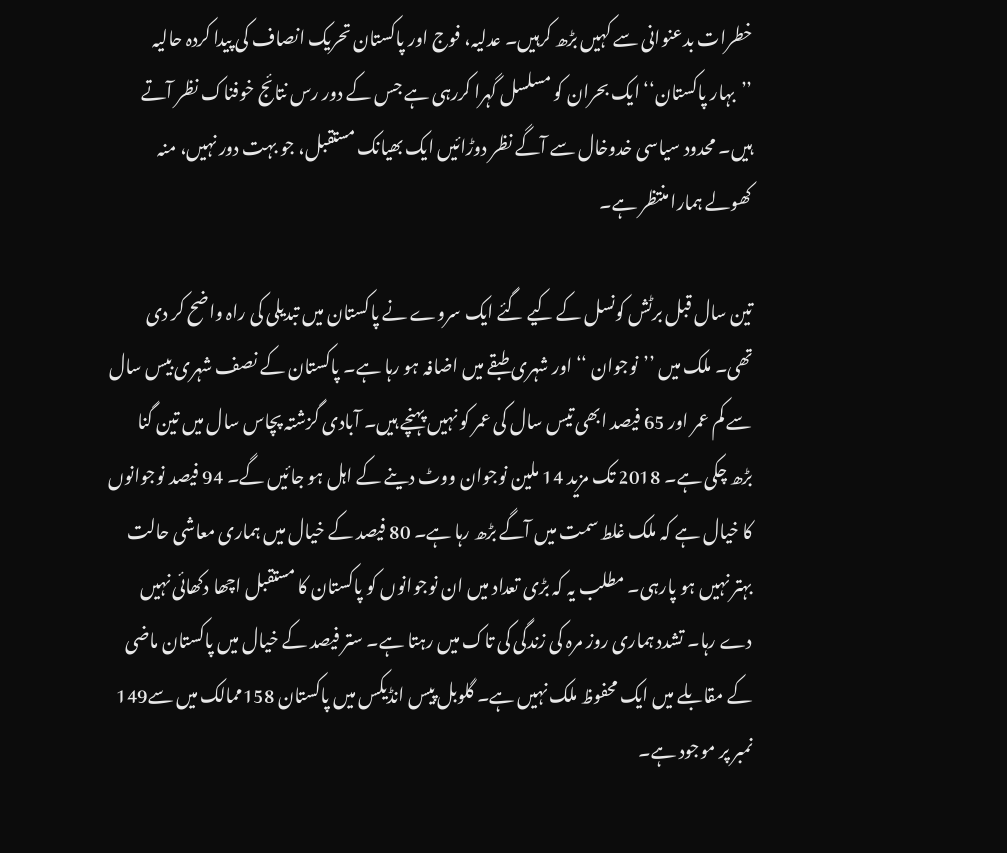خطرات بدعنوانی سے کہیں بڑھ کرہیں۔ عدلیہ، فوج اور پاکستان تحریک انصاف کی پیدا کردہ حالیہ ’’بہار پاکستان‘‘ ایک بحران کو مسلسل گہرا کررہی ہے جس کے دور رس نتائج خوفناک نظر آتے ہیں۔ محدود سیاسی خدوخال سے آگے نظر دوڑائیں ایک بھیانک مستقبل، جو بہت دور نہیں، منہ کھولے ہمارا منتظر ہے۔

تین سال قبل برٹش کونسل کے کیے گئے ایک سروے نے پاکستان میں تبدیلی کی راہ واضح کر دی تھی۔ ملک میں ’’نوجوان ‘‘ اور شہری طبقے میں اضافہ ہو رہا ہے۔ پاکستان کے نصف شہری بیس سال سے کم عمر اور 65 فیصد ابھی تیس سال کی عمر کو نہیں پہنچے ہیں۔ آبادی گزشتہ پچاس سال میں تین گنا بڑھ چکی ہے۔ 2018 تک مزید 14 ملین نوجوان ووٹ دینے کے اہل ہو جائیں گے۔ 94 فیصد نوجوانوں کا خیال ہے کہ ملک غلط سمت میں آگے بڑھ رہا ہے۔ 80 فیصد کے خیال میں ہماری معاشی حالت بہتر نہیں ہو پارہی۔ مطلب یہ کہ بڑی تعداد میں ان نوجوانوں کو پاکستان کا مستقبل اچھا دکھائی نہیں دے رہا۔ تشدد ہماری روز مرہ کی زندگی کی تاک میں رہتا ہے۔ ستر فیصد کے خیال میں پاکستان ماضی کے مقابلے میں ایک محفوظ ملک نہیں ہے۔ گلوبل پیس انڈیکس میں پاکستان 158ممالک میں سے149 نمبر پر موجود ہے۔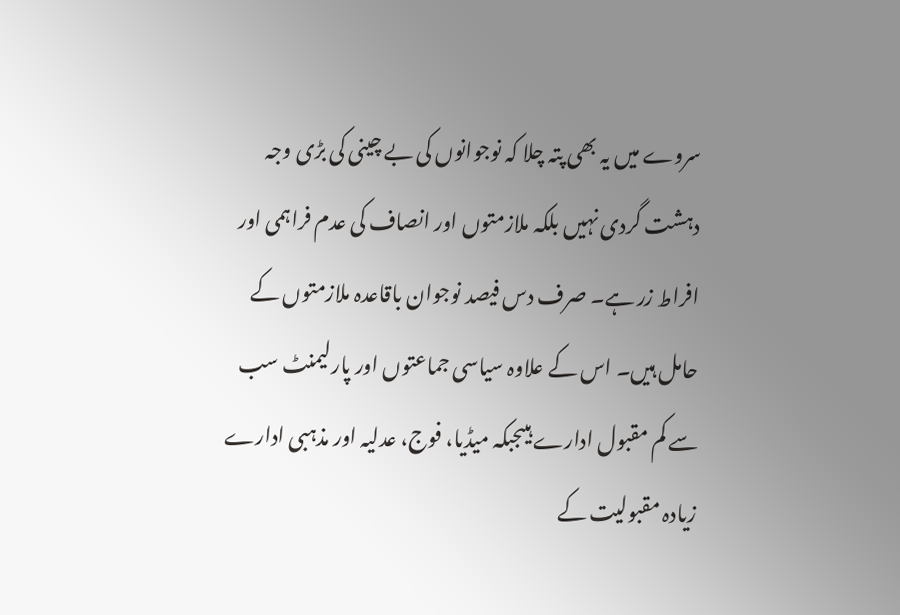سروے میں یہ بھی پتہ چلا کہ نوجوانوں کی بے چینی کی بڑی وجہ دہشت گردی نہیں بلکہ ملازمتوں اور انصاف کی عدم فراہمی اور افراط زر ہے۔ صرف دس فیصد نوجوان باقاعدہ ملازمتوں کے حامل ہیں۔ اس کے علاوہ سیاسی جماعتوں اور پارلیمنٹ سب سے کم مقبول ادارے ہیںجبکہ میڈیا، فوج، عدلیہ اور مذہبی ادارے زیادہ مقبولیت کے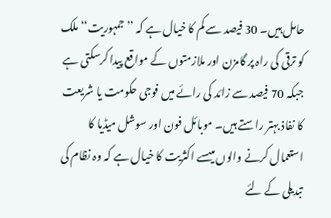حامل ہیں۔ 30 فیصد سے کم کا خیال ہے کہ ’’جمہوریت‘‘ملک کو ترقی کی راہ پر گامزن اور ملازمتوں کے مواقع پیدا کرسکتی ہے جبکہ 70 فیصد سے زائد کی رائے میں فوجی حکومت یا شریعت کا نفاذ بہتر راستے ہیں۔ موبائل فون اور سوشل میڈیا کا استعمال کرنے والوں میںسے اکثریت کا خیال ہے کہ وہ نظام کی تبدیلی کے لئے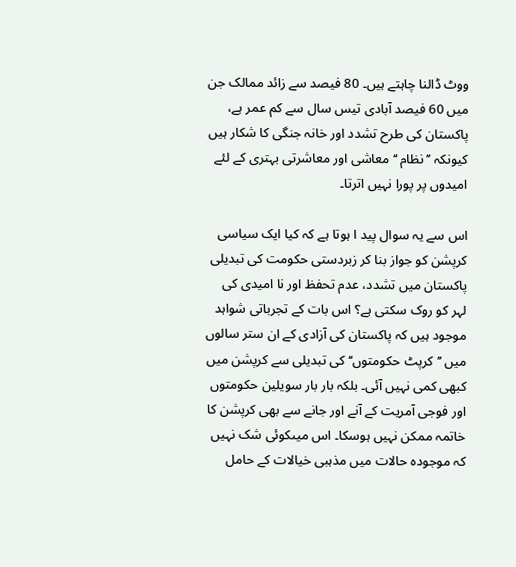ووٹ ڈالنا چاہتے ہیں۔ 80 فیصد سے زائد ممالک جن میں 60 فیصد آبادی تیس سال سے کم عمر ہے، پاکستان کی طرح تشدد اور خانہ جنگی کا شکار ہیں کیونکہ ’’نظام ‘‘ معاشی اور معاشرتی بہتری کے لئے امیدوں پر پورا نہیں اترتا۔

اس سے یہ سوال پید ا ہوتا ہے کہ کیا ایک سیاسی کرپشن کو جواز بنا کر زبردستی حکومت کی تبدیلی پاکستان میں تشدد، عدم تحفظ اور نا امیدی کی لہر کو روک سکتی ہے؟ اس بات کے تجرباتی شواہد موجود ہیں کہ پاکستان کی آزادی کے ان ستر سالوں میں ’’کرپٹ حکومتوں‘‘ کی تبدیلی سے کرپشن میں کبھی کمی نہیں آئی۔ بلکہ بار بار سویلین حکومتوں اور فوجی آمریت کے آنے اور جانے سے بھی کرپشن کا خاتمہ ممکن نہیں ہوسکا۔ اس میںکوئی شک نہیں کہ موجودہ حالات میں مذہبی خیالات کے حامل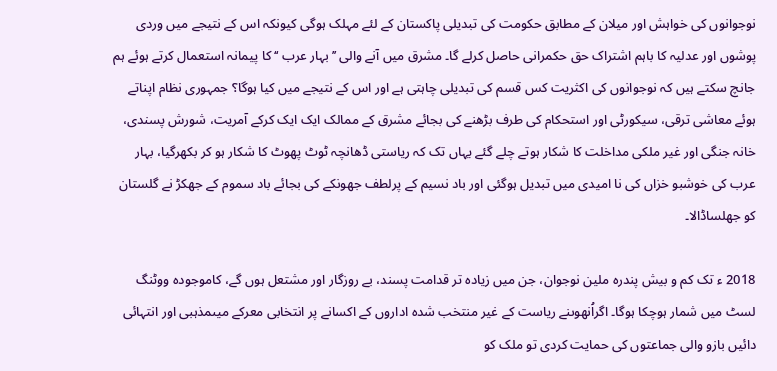نوجوانوں کی خواہش اور میلان کے مطابق حکومت کی تبدیلی پاکستان کے لئے مہلک ہوگی کیونکہ اس کے نتیجے میں وردی پوشوں اور عدلیہ کا باہم اشتراک حق حکمرانی حاصل کرلے گا۔ مشرق میں آنے والی ’’بہار عرب ‘‘ کا پیمانہ استعمال کرتے ہوئے ہم جانچ سکتے ہیں کہ نوجوانوں کی اکثریت کس قسم کی تبدیلی چاہتی ہے اور اس کے نتیجے میں کیا ہوگا؟ جمہوری نظام اپناتے ہوئے معاشی ترقی، سیکورٹی اور استحکام کی طرف بڑھنے کی بجائے مشرق کے ممالک ایک ایک کرکے آمریت، شورش پسندی، خانہ جنگی اور غیر ملکی مداخلت کا شکار ہوتے چلے گئے یہاں تک کہ ریاستی ڈھانچہ ٹوٹ پھوٹ کا شکار ہو کر بکھرگیا، بہار عرب کی خوشبو خزاں کی نا امیدی میں تبدیل ہوگئی اور باد نسیم کے پرلطف جھونکے کی بجائے باد سموم کے جھکڑ نے گلستان کو جھلساڈالا۔

2018 ء تک کم و بیش پندرہ ملین نوجوان، جن میں زیادہ تر قدامت پسند، بے روزگار اور مشتعل ہوں گے، کاموجودہ ووٹنگ لسٹ میں شمار ہوچکا ہوگا۔ اگراُنھوںنے ریاست کے غیر منتخب شدہ اداروں کے اکسانے پر انتخابی معرکے میںمذہبی اور انتہائی دائیں بازو والی جماعتوں کی حمایت کردی تو ملک کو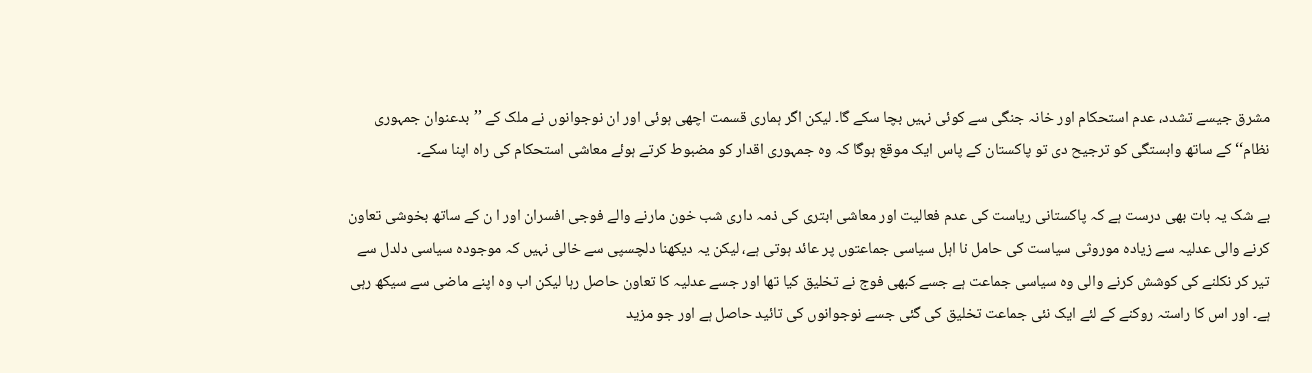مشرق جیسے تشدد، عدم استحکام اور خانہ جنگی سے کوئی نہیں بچا سکے گا۔ لیکن اگر ہماری قسمت اچھی ہوئی اور ان نوجوانوں نے ملک کے ’’بدعنوان جمہوری نظام‘‘ کے ساتھ وابستگی کو ترجیح دی تو پاکستان کے پاس ایک موقع ہوگا کہ وہ جمہوری اقدار کو مضبوط کرتے ہوئے معاشی استحکام کی راہ اپنا سکے۔

بے شک یہ بات بھی درست ہے کہ پاکستانی ریاست کی عدم فعالیت اور معاشی ابتری کی ذمہ داری شب خون مارنے والے فوجی افسران اور ا ن کے ساتھ بخوشی تعاون کرنے والی عدلیہ سے زیادہ موروثی سیاست کی حامل نا اہل سیاسی جماعتوں پر عائد ہوتی ہے، لیکن یہ دیکھنا دلچسپی سے خالی نہیں کہ موجودہ سیاسی دلدل سے تیر کر نکلنے کی کوشش کرنے والی وہ سیاسی جماعت ہے جسے کبھی فوج نے تخلیق کیا تھا اور جسے عدلیہ کا تعاون حاصل رہا لیکن اب وہ اپنے ماضی سے سیکھ رہی ہے۔ اور اس کا راستہ روکنے کے لئے ایک نئی جماعت تخلیق کی گئی جسے نوجوانوں کی تائید حاصل ہے اور جو مزید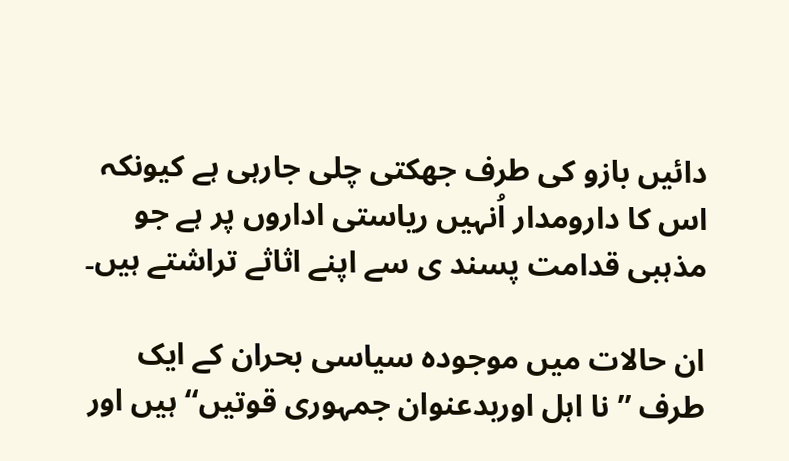دائیں بازو کی طرف جھکتی چلی جارہی ہے کیونکہ اس کا دارومدار اُنہیں ریاستی اداروں پر ہے جو مذہبی قدامت پسند ی سے اپنے اثاثے تراشتے ہیں۔

ان حالات میں موجودہ سیاسی بحران کے ایک طرف ’’ نا اہل اوربدعنوان جمہوری قوتیں‘‘ ہیں اور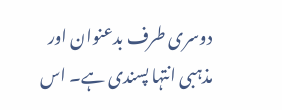دوسری طرف بدعنوان اور مذہبی انتہا پسندی ہے۔ اس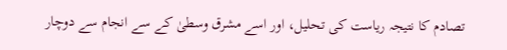تصادم کا نتیجہ ریاست کی تحلیل، اور اسے مشرق وسطیٰ کے سے انجام سے دوچار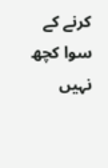کرنے کے سوا کچھ نہیں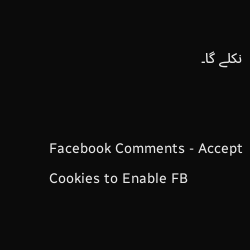نکلے گا۔


Facebook Comments - Accept Cookies to Enable FB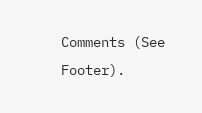Comments (See Footer).